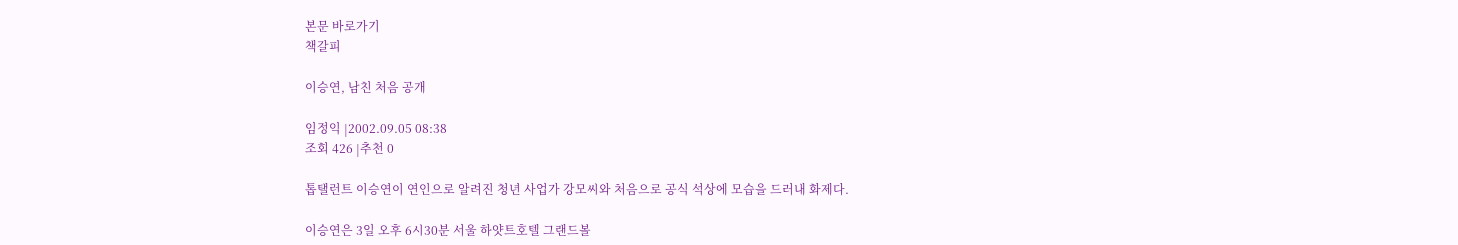본문 바로가기
책갈피

이승연, 남친 처음 공개

임정익 |2002.09.05 08:38
조회 426 |추천 0

톱탤런트 이승연이 연인으로 알려진 청년 사업가 강모씨와 처음으로 공식 석상에 모습을 드러내 화제다.

이승연은 3일 오후 6시30분 서울 하얏트호텔 그랜드볼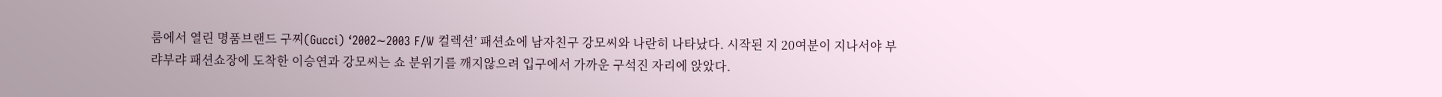룸에서 열린 명품브랜드 구찌(Gucci) ‘2002∼2003 F/W 컬렉션’ 패션쇼에 남자친구 강모씨와 나란히 나타났다. 시작된 지 20여분이 지나서야 부랴부랴 패션쇼장에 도착한 이승연과 강모씨는 쇼 분위기를 깨지않으려 입구에서 가까운 구석진 자리에 앉았다.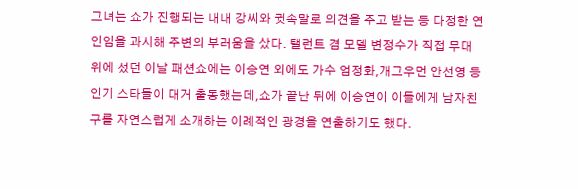그녀는 쇼가 진행되는 내내 강씨와 귓속말로 의견을 주고 받는 등 다정한 연인임을 과시해 주변의 부러움을 샀다. 탤런트 겸 모델 변정수가 직접 무대 위에 섰던 이날 패션쇼에는 이승연 외에도 가수 엄정화,개그우먼 안선영 등 인기 스타들이 대거 출동했는데,쇼가 끝난 뒤에 이승연이 이들에게 남자친구를 자연스럽게 소개하는 이례적인 광경을 연출하기도 했다.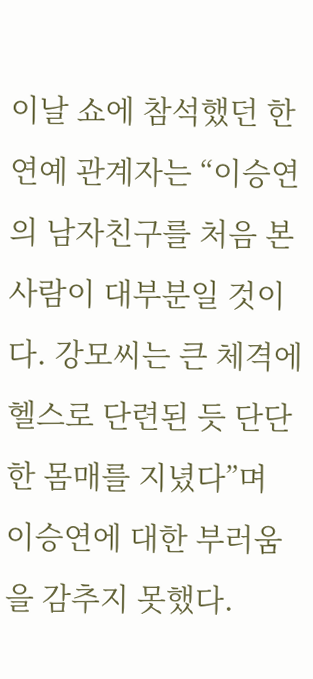이날 쇼에 참석했던 한 연예 관계자는 “이승연의 남자친구를 처음 본 사람이 대부분일 것이다. 강모씨는 큰 체격에 헬스로 단련된 듯 단단한 몸매를 지녔다”며 이승연에 대한 부러움을 감추지 못했다.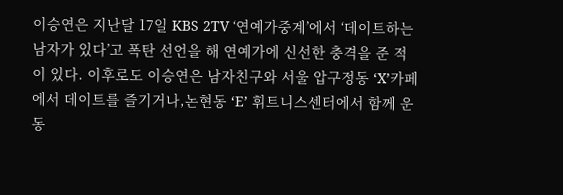이승연은 지난달 17일 KBS 2TV ‘연예가중계’에서 ‘데이트하는 남자가 있다’고 폭탄 선언을 해 연예가에 신선한 충격을 준 적이 있다. 이후로도 이승연은 남자친구와 서울 압구정동 ‘X’카페에서 데이트를 즐기거나,논현동 ‘E’ 휘트니스센터에서 함께 운동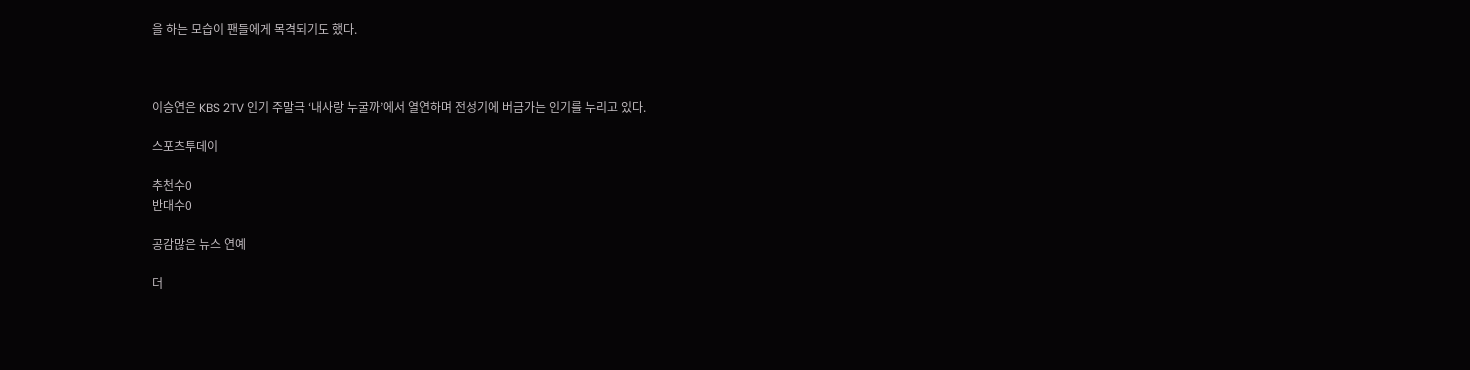을 하는 모습이 팬들에게 목격되기도 했다.



이승연은 KBS 2TV 인기 주말극 ‘내사랑 누굴까’에서 열연하며 전성기에 버금가는 인기를 누리고 있다.

스포츠투데이

추천수0
반대수0

공감많은 뉴스 연예

더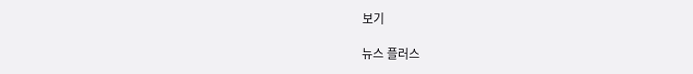보기

뉴스 플러스